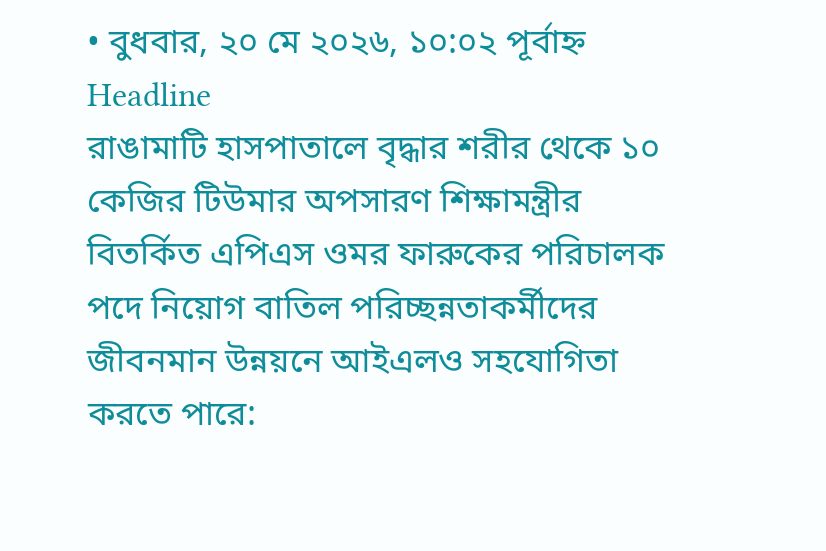• বুধবার, ২০ মে ২০২৬, ১০:০২ পূর্বাহ্ন
Headline
রাঙামাটি হাসপাতালে বৃদ্ধার শরীর থেকে ১০ কেজির টিউমার অপসারণ শিক্ষামন্ত্রীর বিতর্কিত এপিএস ওমর ফারুকের পরিচালক পদে নিয়োগ বাতিল পরিচ্ছন্নতাকর্মীদের জীবনমান উন্নয়নে আইএলও সহযোগিতা করতে পারে: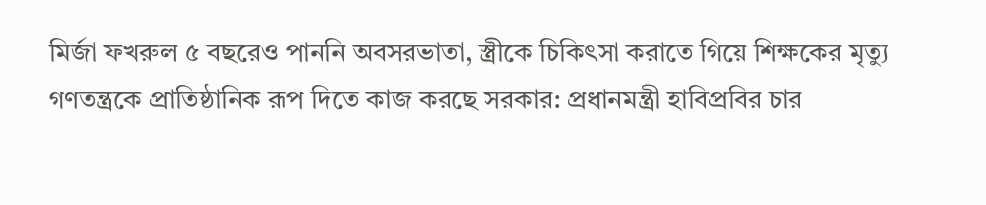মির্জা ফখরুল ৫ বছরেও পাননি অবসরভাতা, স্ত্রীকে চিকিৎসা করাতে গিয়ে শিক্ষকের মৃত্যু গণতন্ত্রকে প্রাতিষ্ঠানিক রূপ দিতে কাজ করছে সরকার: প্রধানমন্ত্রী হাবিপ্রবির চার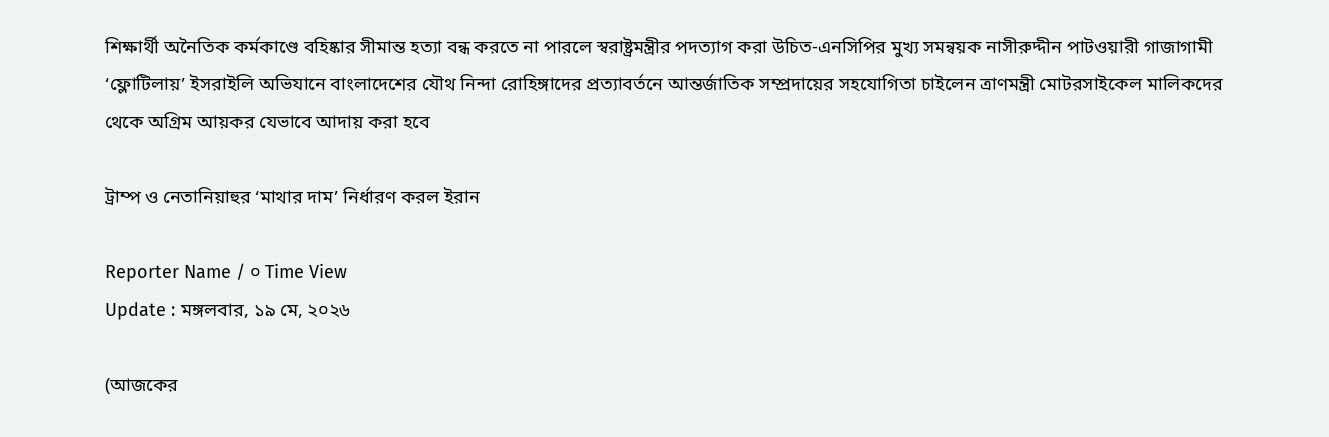শিক্ষার্থী অনৈতিক কর্মকাণ্ডে বহিষ্কার সীমান্ত হত্যা বন্ধ করতে না পারলে স্বরাষ্ট্রমন্ত্রীর পদত্যাগ করা উচিত-এনসিপির মুখ্য সমন্বয়ক নাসীরুদ্দীন পাটওয়ারী গাজাগামী ‘ফ্লোটিলায়’ ইসরাইলি অভিযানে বাংলাদেশের যৌথ নিন্দা রোহিঙ্গাদের প্রত্যাবর্তনে আন্তর্জাতিক সম্প্রদায়ের সহযোগিতা চাইলেন ত্রাণমন্ত্রী মোটরসাইকেল মালিকদের থেকে অগ্রিম আয়কর যেভাবে আদায় করা হবে

ট্রাম্প ও নেতানিয়াহুর ‘মাথার দাম’ নির্ধারণ করল ইরান

Reporter Name / ০ Time View
Update : মঙ্গলবার, ১৯ মে, ২০২৬

(আজকের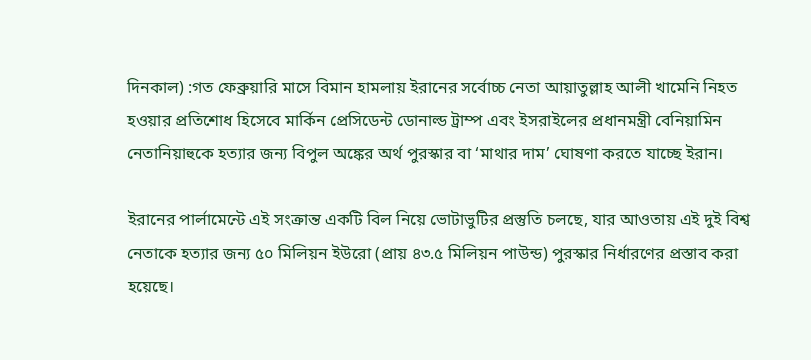দিনকাল) :গত ফেব্রুয়ারি মাসে বিমান হামলায় ইরানের সর্বোচ্চ নেতা আয়াতুল্লাহ আলী খামেনি নিহত হওয়ার প্রতিশোধ হিসেবে মার্কিন প্রেসিডেন্ট ডোনাল্ড ট্রাম্প এবং ইসরাইলের প্রধানমন্ত্রী বেনিয়ামিন নেতানিয়াহুকে হত্যার জন্য বিপুল অঙ্কের অর্থ পুরস্কার বা ‘মাথার দাম’ ঘোষণা করতে যাচ্ছে ইরান।

ইরানের পার্লামেন্টে এই সংক্রান্ত একটি বিল নিয়ে ভোটাভুটির প্রস্তুতি চলছে, যার আওতায় এই দুই বিশ্ব নেতাকে হত্যার জন্য ৫০ মিলিয়ন ইউরো (প্রায় ৪৩.৫ মিলিয়ন পাউন্ড) পুরস্কার নির্ধারণের প্রস্তাব করা হয়েছে।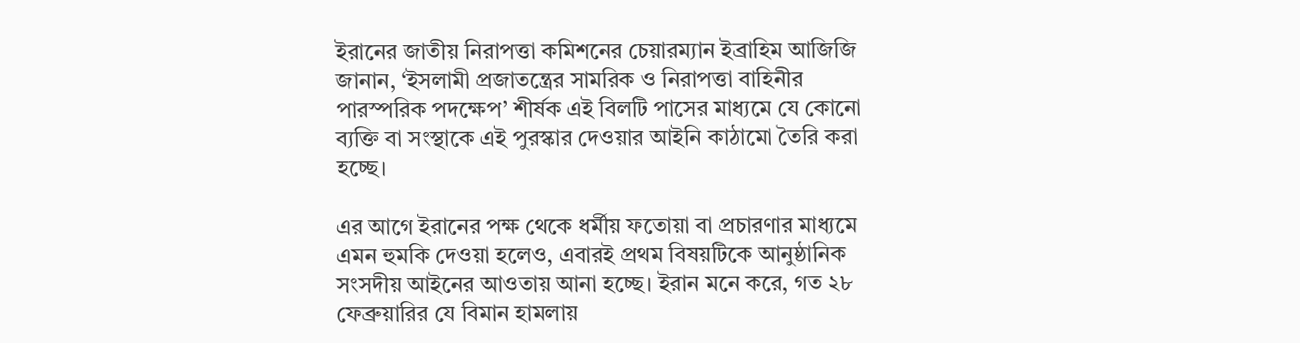ইরানের জাতীয় নিরাপত্তা কমিশনের চেয়ারম্যান ইব্রাহিম আজিজি জানান, ‘ইসলামী প্রজাতন্ত্রের সামরিক ও নিরাপত্তা বাহিনীর পারস্পরিক পদক্ষেপ’ শীর্ষক এই বিলটি পাসের মাধ্যমে যে কোনো ব্যক্তি বা সংস্থাকে এই পুরস্কার দেওয়ার আইনি কাঠামো তৈরি করা হচ্ছে।

এর আগে ইরানের পক্ষ থেকে ধর্মীয় ফতোয়া বা প্রচারণার মাধ্যমে এমন হুমকি দেওয়া হলেও, এবারই প্রথম বিষয়টিকে আনুষ্ঠানিক সংসদীয় আইনের আওতায় আনা হচ্ছে। ইরান মনে করে, গত ২৮ ফেব্রুয়ারির যে বিমান হামলায়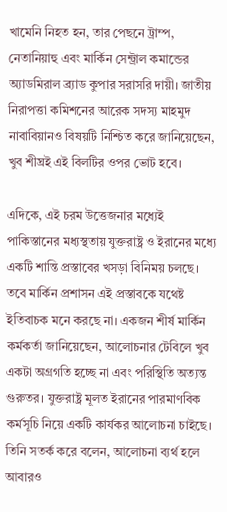খামেনি নিহত হন, তার পেছনে ট্রাম্প, নেতানিয়াহু এবং মার্কিন সেন্ট্রাল কমান্ডের অ্যাডমিরাল ব্র্যাড কুপার সরাসরি দায়ী। জাতীয় নিরাপত্তা কমিশনের আরেক সদস্য মাহমুদ নাবাবিয়ানও বিষয়টি নিশ্চিত করে জানিয়েছেন, খুব শীঘ্রই এই বিলটির ওপর ভোট হবে।

এদিকে, এই চরম উত্তেজনার মধ্যেই পাকিস্তানের মধ্যস্থতায় যুক্তরাষ্ট্র ও ইরানের মধ্যে একটি শান্তি প্রস্তাবের খসড়া বিনিময় চলছে। তবে মার্কিন প্রশাসন এই প্রস্তাবকে যথেষ্ট ইতিবাচক মনে করছে না। একজন শীর্ষ মার্কিন কর্মকর্তা জানিয়েছেন, আলোচনার টেবিলে খুব একটা অগ্রগতি হচ্ছে না এবং পরিস্থিতি অত্যন্ত গুরুতর। যুক্তরাষ্ট্র মূলত ইরানের পারমাণবিক কর্মসূচি নিয়ে একটি কার্যকর আলোচনা চাইছে। তিনি সতর্ক করে বলেন, আলোচনা ব্যর্থ হলে আবারও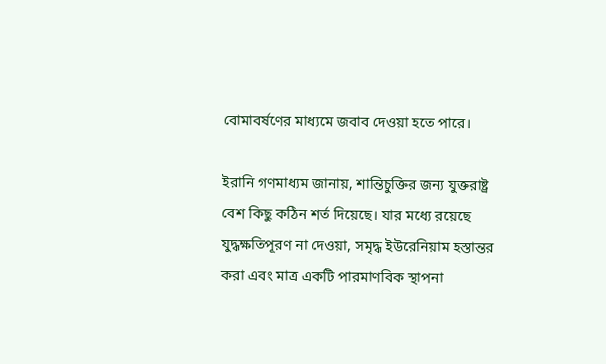বোমাবর্ষণের মাধ্যমে জবাব দেওয়া হতে পারে।

ইরানি গণমাধ্যম জানায়, শান্তিচুক্তির জন্য যুক্তরাষ্ট্র বেশ কিছু কঠিন শর্ত দিয়েছে। যার মধ্যে রয়েছে যুদ্ধক্ষতিপূরণ না দেওয়া, সমৃদ্ধ ইউরেনিয়াম হস্তান্তর করা এবং মাত্র একটি পারমাণবিক স্থাপনা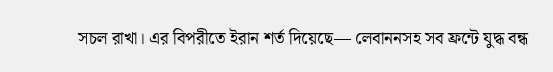সচল রাখা। এর বিপরীতে ইরান শর্ত দিয়েছে— লেবাননসহ সব ফ্রন্টে যুদ্ধ বন্ধ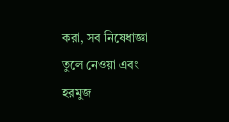করা, সব নিষেধাজ্ঞা তুলে নেওয়া এবং হরমুজ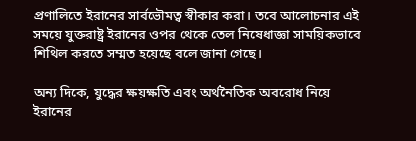প্রণালিতে ইরানের সার্বভৌমত্ব স্বীকার করা। তবে আলোচনার এই সময়ে যুক্তরাষ্ট্র ইরানের ওপর থেকে তেল নিষেধাজ্ঞা সাময়িকভাবে শিথিল করতে সম্মত হয়েছে বলে জানা গেছে।

অন্য দিকে, যুদ্ধের ক্ষয়ক্ষতি এবং অর্থনৈতিক অবরোধ নিয়ে ইরানের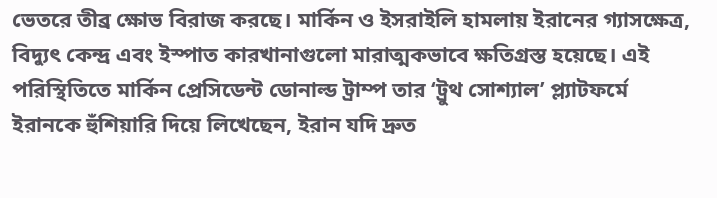ভেতরে তীব্র ক্ষোভ বিরাজ করছে। মার্কিন ও ইসরাইলি হামলায় ইরানের গ্যাসক্ষেত্র, বিদ্যুৎ কেন্দ্র এবং ইস্পাত কারখানাগুলো মারাত্মকভাবে ক্ষতিগ্রস্ত হয়েছে। এই পরিস্থিতিতে মার্কিন প্রেসিডেন্ট ডোনাল্ড ট্রাম্প তার ‘ট্রুথ সোশ্যাল’ প্ল্যাটফর্মে ইরানকে হুঁশিয়ারি দিয়ে লিখেছেন, ইরান যদি দ্রুত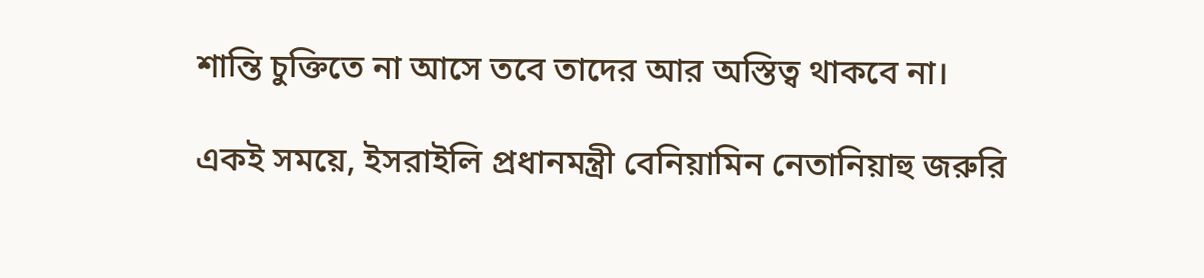শান্তি চুক্তিতে না আসে তবে তাদের আর অস্তিত্ব থাকবে না।

একই সময়ে, ইসরাইলি প্রধানমন্ত্রী বেনিয়ামিন নেতানিয়াহু জরুরি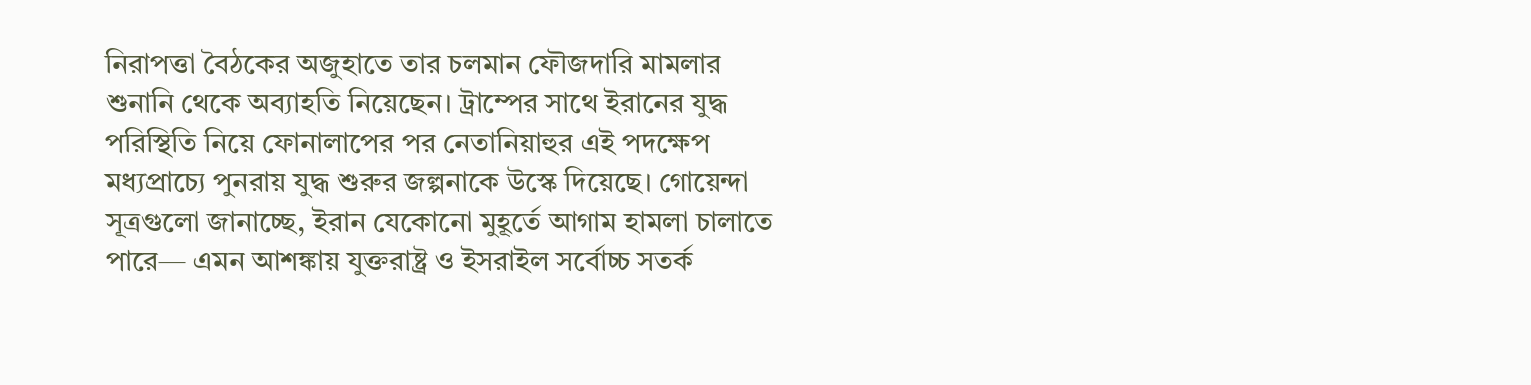নিরাপত্তা বৈঠকের অজুহাতে তার চলমান ফৌজদারি মামলার শুনানি থেকে অব্যাহতি নিয়েছেন। ট্রাম্পের সাথে ইরানের যুদ্ধ পরিস্থিতি নিয়ে ফোনালাপের পর নেতানিয়াহুর এই পদক্ষেপ মধ্যপ্রাচ্যে পুনরায় যুদ্ধ শুরুর জল্পনাকে উস্কে দিয়েছে। গোয়েন্দা সূত্রগুলো জানাচ্ছে, ইরান যেকোনো মুহূর্তে আগাম হামলা চালাতে পারে— এমন আশঙ্কায় যুক্তরাষ্ট্র ও ইসরাইল সর্বোচ্চ সতর্ক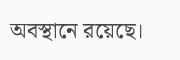অবস্থানে রয়েছে।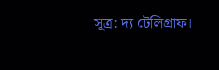সূত্র: দ্য টেলিগ্রাফ।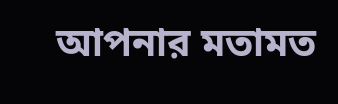আপনার মতামত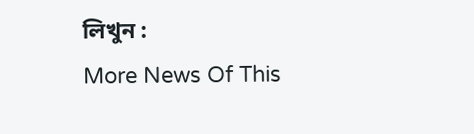লিখুন :
More News Of This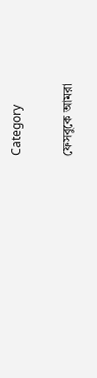Category

ফেসবুকে আমরা